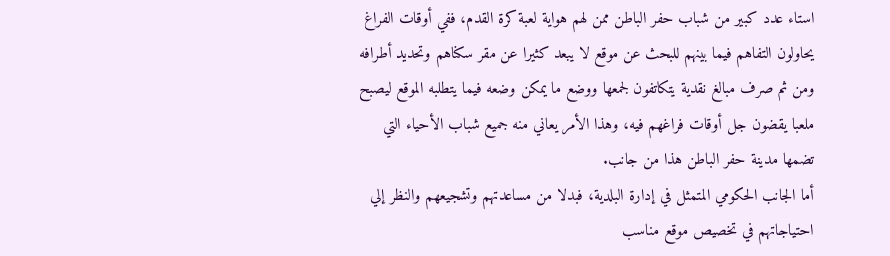استاء عدد كبير من شباب حفر الباطن ممن لهم هواية لعبة كرة القدم، ففي أوقات الفراغ يحاولون التفاهم فيما بينهم للبحث عن موقع لا يبعد كثيرا عن مقر سكناهم وتحديد أطرافه ومن ثم صرف مبالغ نقدية يتكاتفون لجمعها ووضع ما يمكن وضعه فيما يتطلبه الموقع ليصبح ملعبا يقضون جل أوقات فراغهم فيه، وهذا الأمر يعاني منه جميع شباب الأحياء التي تضمها مدينة حفر الباطن هذا من جانب.
أما الجانب الحكومي المتمثل في إدارة البلدية، فبدلا من مساعدتهم وتشجيعهم والنظر إلي احتياجاتهم في تخصيص موقع مناسب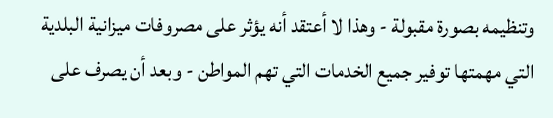وتنظيمه بصورة مقبولة - وهذا لا أعتقد أنه يؤثر على مصروفات ميزانية البلدية التي مهمتها توفير جميع الخدمات التي تهم المواطن - وبعد أن يصرف على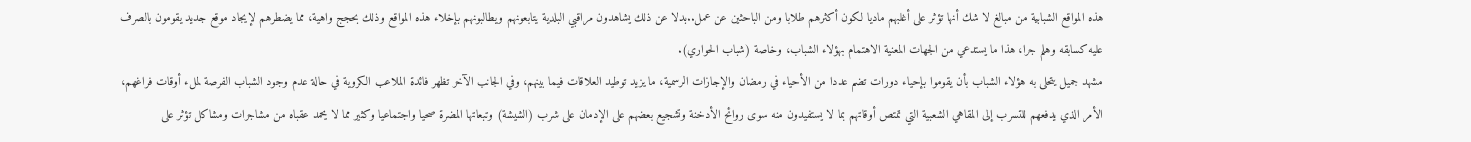هذه المواقع الشبابية من مبالغ لا شك أنها تؤثر على أغلبهم ماديا لكون أكثرهم طلابا ومن الباحثين عن عمل..بدلا عن ذلك يشاهدون مراقبي البلدية يتابعونهم ويطالبونهم بإخلاء هذه المواقع وذلك بحجج واهية، مما يضطرهم لإيجاد موقع جديد يقومون بالصرف عليه كسابقه وهلم جرا، هذا ما يستدعي من الجهات المعنية الاهتمام بهؤلاء الشباب، وخاصة (شباب الحواري).
مشهد جميل يتحلى به هؤلاء الشباب بأن يقوموا بإحياء دورات تضم عددا من الأحياء في رمضان والإجازات الرسمية، ما يزيد توطيد العلاقات فيما بينهم، وفي الجانب الآخر تظهر فائدة الملاعب الكروية في حالة عدم وجود الشباب الفرصة لملء أوقات فراغهم، الأمر الذي يدفعهم للتسرب إلى المقاهي الشعبية التي تمتص أوقاتهم بما لا يستفيدون منه سوى روائح الأدخنة وتشجيع بعضهم على الإدمان على شرب (الشيشة) وتبعاتها المضرة صحيا واجتماعيا وكثير مما لا يحمد عقباه من مشاجرات ومشاكل تؤثر على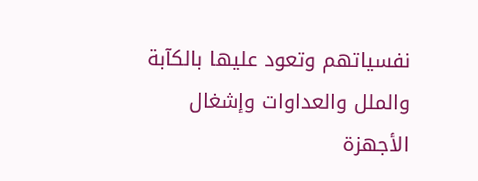نفسياتهم وتعود عليها بالكآبة والملل والعداوات وإشغال الأجهزة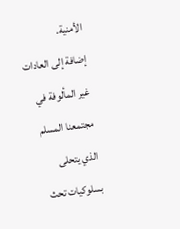الأمنية.
إضافة إلى العادات غير المألوفة في مجتمعنا المسلم الذي يتحلى بسلوكيات تحث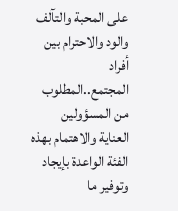على المحبة والتآلف والود والاحترام بين أفراد المجتمع..المطلوب من المسؤولين العناية والاهتمام بهذه الفئة الواعدة بإيجاد وتوفير ما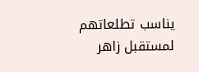يناسب تطلعاتهم لمستقبل زاهر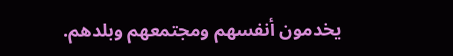يخدمون أنفسهم ومجتمعهم وبلدهم.